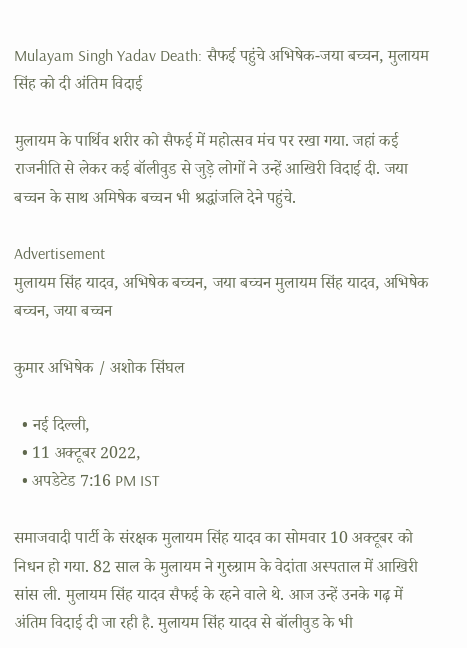Mulayam Singh Yadav Death: सैफई पहुंचे अभिषेक-जया बच्चन, मुलायम सिंह को दी अंतिम विदाई

मुलायम के पार्थिव शरीर को सैफई में महोत्सव मंच पर रखा गया. जहां कई राजनीति से लेकर कई बॉलीवुड से जुड़े लोगों ने उन्हें आखिरी विदाई दी. जया बच्चन के साथ अमिषेक बच्चन भी श्रद्धांजलि देने पहुंचे.

Advertisement
मुलायम सिंह यादव, अभिषेक बच्चन, जया बच्चन मुलायम सिंह यादव, अभिषेक बच्चन, जया बच्चन

कुमार अभिषेक / अशोक सिंघल

  • नई दिल्ली,
  • 11 अक्टूबर 2022,
  • अपडेटेड 7:16 PM IST

समाजवादी पार्टी के संरक्षक मुलायम सिंह यादव का सोमवार 10 अक्टूबर को निधन हो गया. 82 साल के मुलायम ने गुरुग्राम के वेदांता अस्पताल में आखिरी सांस ली. मुलायम सिंह यादव सैफई के रहने वाले थे. आज उन्हें उनके गढ़ में अंतिम विदाई दी जा रही है. मुलायम सिंह यादव से बॉलीवुड के भी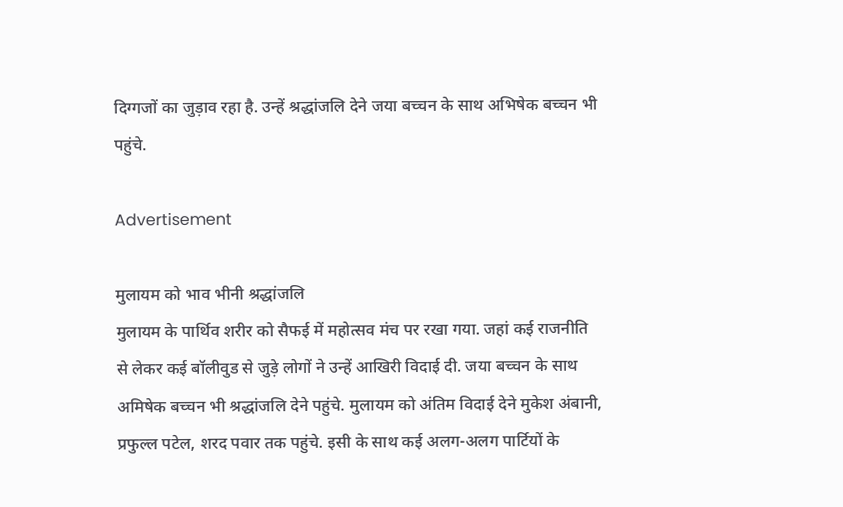दिग्गजों का जुड़ाव रहा है. उन्हें श्रद्धांजलि देने जया बच्चन के साथ अभिषेक बच्चन भी पहुंचे.

Advertisement

मुलायम को भाव भीनी श्रद्धांजलि
मुलायम के पार्थिव शरीर को सैफई में महोत्सव मंच पर रखा गया. जहां कई राजनीति से लेकर कई बॉलीवुड से जुड़े लोगों ने उन्हें आखिरी विदाई दी. जया बच्चन के साथ अमिषेक बच्चन भी श्रद्धांजलि देने पहुंचे. मुलायम को अंतिम विदाई देने मुकेश अंबानी, प्रफुल्ल पटेल, शरद पवार तक पहुंचे. इसी के साथ कई अलग-अलग पार्टियों के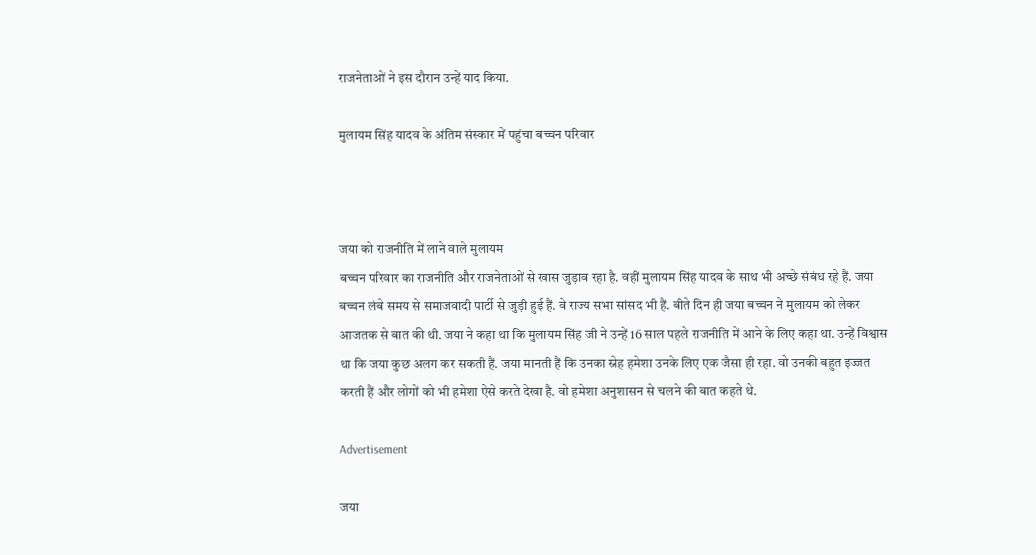राजनेताओं ने इस दौरान उन्हें याद किया.

मुलायम सिंह यादव के अंतिम संस्कार में पहुंचा बच्चन परिवार



जया को राजनीति में लाने वाले मुलायम
बच्चन परिवार का राजनीति और राजनेताओं से खास जुड़ाव रहा है. वहीं मुलायम सिंह यादव के साथ भी अच्छे संबंध रहे हैं. जया बच्चन लंबे समय से समाजवादी पार्टी से जुड़ी हुई हैं. वे राज्य सभा सांसद भी हैं. बीते दिन ही जया बच्चन ने मुलायम को लेकर आजतक से बात की थी. जया ने कहा था कि मुलायम सिंह जी ने उन्हें 16 साल पहले राजनीति में आने के लिए कहा था. उन्हें विश्वास था कि जया कुछ अलग कर सकती हैं. जया मानती हैं कि उनका स्नेह हमेशा उनके लिए एक जैसा ही रहा. वो उनकी बहुत इज्जत करती हैं और लोगों को भी हमेशा ऐसे करते देखा है. वो हमेशा अनुशासन से चलने की बात कहते थे.

Advertisement

जया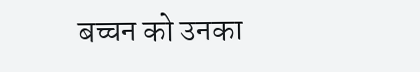बच्चन को उनका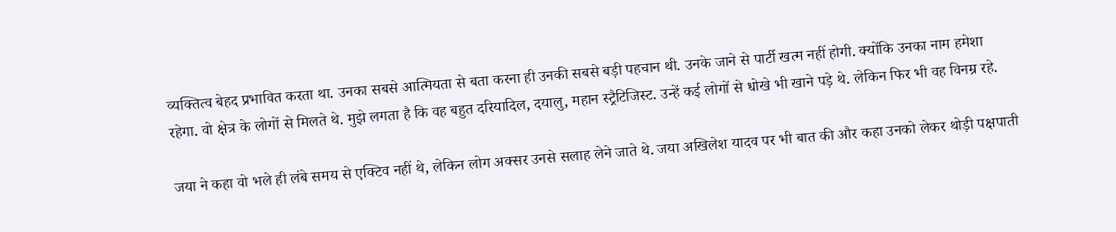व्यक्तित्व बेहद प्रभावित करता था. उनका सबसे आत्मियता से बता करना ही उनकी सबसे बड़ी पहचान थी. उनके जाने से पार्टी खत्म नहीं होगी. क्योंकि उनका नाम हमेशा रहेगा. वो क्षेत्र के लोगों से मिलते थे. मुझे लगता है कि वह बहुत दरियादिल, दयालु, महान स्ट्रैटिजिस्ट. उन्हें कई लोगों से धोखे भी खाने पड़े थे. लेकिन फिर भी वह विनम्र रहे.

जया ने कहा वो भले ही लंबे समय से एक्टिव नहीं थे, लेकिन लोग अक्सर उनसे सलाह लेने जाते थे. जया अखिलेश यादव पर भी बात की और कहा उनको लेकर थोड़ी पक्षपाती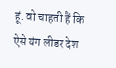हूं. वो चाहती हैं कि ऐसे यंग लीडर देश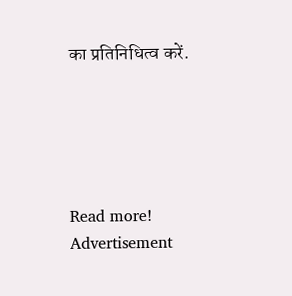का प्रतिनिधित्व करें.





Read more!
Advertisement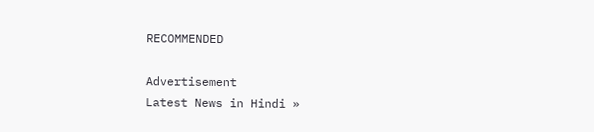RECOMMENDED

Advertisement
Latest News in Hindi »